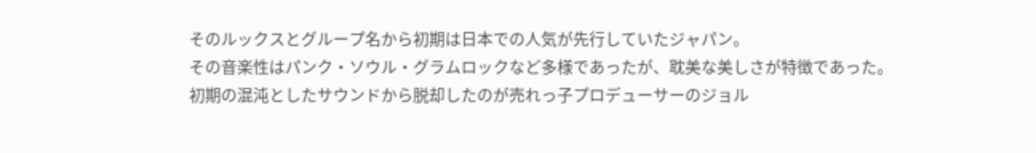そのルックスとグループ名から初期は日本での人気が先行していたジャパン。
その音楽性はパンク・ソウル・グラムロックなど多様であったが、耽美な美しさが特徴であった。
初期の混沌としたサウンドから脱却したのが売れっ子プロデューサーのジョル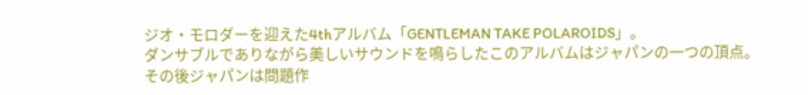ジオ・モロダーを迎えた4thアルバム「GENTLEMAN TAKE POLAROIDS」。
ダンサブルでありながら美しいサウンドを鳴らしたこのアルバムはジャパンの一つの頂点。
その後ジャパンは問題作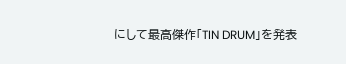にして最高傑作「TIN DRUM」を発表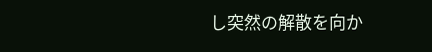し突然の解散を向か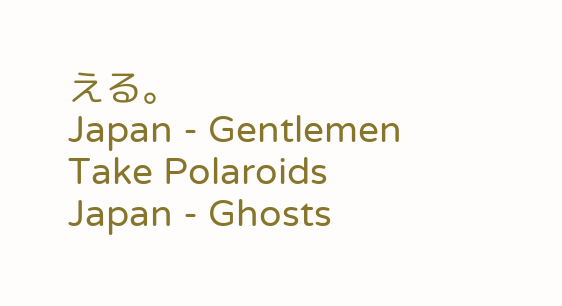える。
Japan - Gentlemen Take Polaroids
Japan - Ghosts